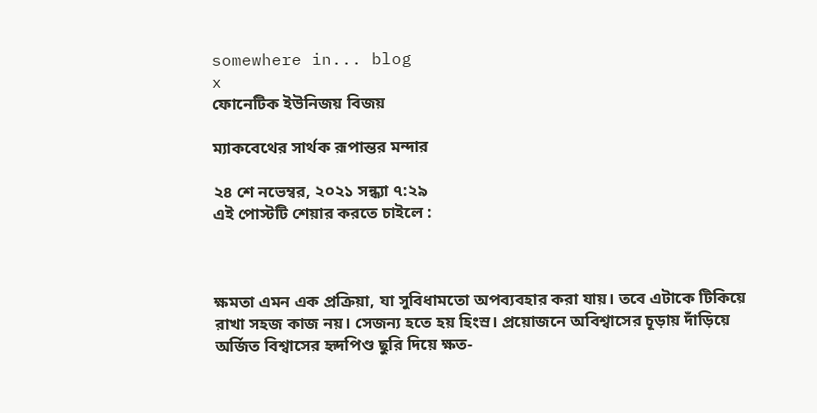somewhere in... blog
x
ফোনেটিক ইউনিজয় বিজয়

ম্যাকবেথের সার্থক রূপান্তর মন্দার

২৪ শে নভেম্বর, ২০২১ সন্ধ্যা ৭:২৯
এই পোস্টটি শেয়ার করতে চাইলে :



ক্ষমতা এমন এক প্রক্রিয়া, যা সুবিধামতো অপব্যবহার করা যায়। তবে এটাকে টিকিয়ে রাখা সহজ কাজ নয়। সেজন্য হতে হয় হিংস্র। প্রয়োজনে অবিশ্বাসের চূড়ায় দাঁড়িয়ে অর্জিত বিশ্বাসের হৃদপিণ্ড ছুরি দিয়ে ক্ষত-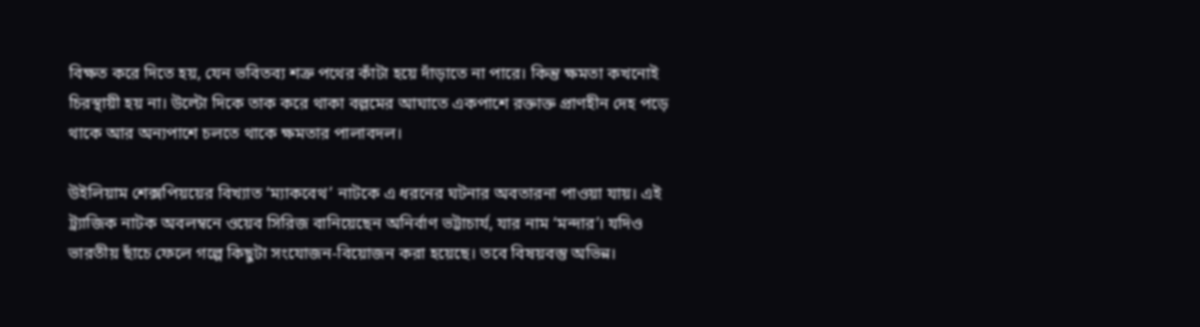বিক্ষত করে দিতে হয়, যেন ভবিতব্য শত্রু পথের কাঁটা হয়ে দাঁড়াতে না পারে। কিন্তু ক্ষমতা কখনোই চিরস্থায়ী হয় না। উল্টো দিকে তাক করে থাকা বল্লমের আঘাতে একপাশে রক্তাক্ত প্রাণহীন দেহ পড়ে থাকে আর অন্যপাশে চলতে থাকে ক্ষমতার পালাবদল।

উইলিয়াম শেক্সপিয়য়ের বিখ্যাত ‘ম্যাকবেথ’ নাটকে এ ধরনের ঘটনার অবতারনা পাওয়া যায়। এই ট্র্যাজিক নাটক অবলম্বনে ওয়েব সিরিজ বানিয়েছেন অনির্বাণ ভট্টাচার্য, যার নাম ‘মন্দার’। যদিও ভারতীয় ছাঁচে ফেলে গল্পে কিছুটা সংযোজন-বিয়োজন করা হয়েছে। তবে বিষয়বস্তু অভিন্ন।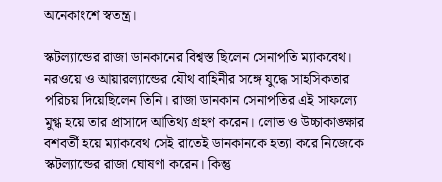অনেকাংশে স্বতন্ত্র।

স্কটল্যান্ডের রাজা ডানকানের বিশ্বস্ত ছিলেন সেনাপতি ম্যাকবেথ। নরওয়ে ও আয়ারল্যান্ডের যৌথ বাহিনীর সঙ্গে যুদ্ধে সাহসিকতার পরিচয় দিয়েছিলেন তিনি। রাজা ডানকান সেনাপতির এই সাফল্যে মুগ্ধ হয়ে তার প্রাসাদে আতিথ্য গ্রহণ করেন। লোভ ও উচ্চাকাঙ্ক্ষার বশবর্তী হয়ে ম্যাকবেথ সেই রাতেই ডানকানকে হত্যা করে নিজেকে স্কটল্যান্ডের রাজা ঘোষণা করেন। কিন্তু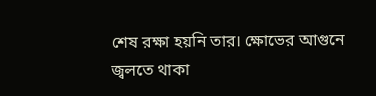শেষ রক্ষা হয়নি তার। ক্ষোভের আগুনে জ্বলতে থাকা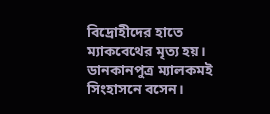বিদ্রোহীদের হাতে ম্যাকবেথের মৃত্য হয়। ডানকানপুত্র ম্যালকমই সিংহাসনে বসেন।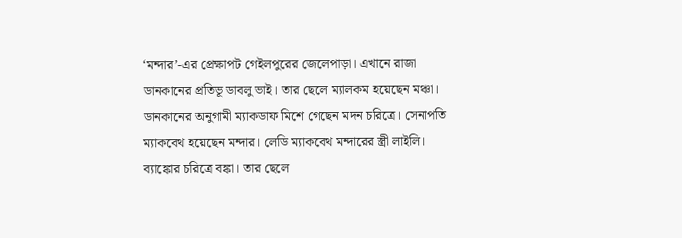‘মন্দার’-এর প্রেক্ষাপট গেইলপুরের জেলেপাড়া। এখানে রাজা ডানকানের প্রতিভূ ডাবলু ভাই। তার ছেলে ম্যালকম হয়েছেন মঞ্চা। ডানকানের অনুগামী ম্যাকডাফ মিশে গেছেন মদন চরিত্রে। সেনাপতি ম্যাকবেথ হয়েছেন মন্দার। লেডি ম্যাকবেথ মন্দারের স্ত্রী লাইলি। ব্যাঙ্কোর চরিত্রে বঙ্কা। তার ছেলে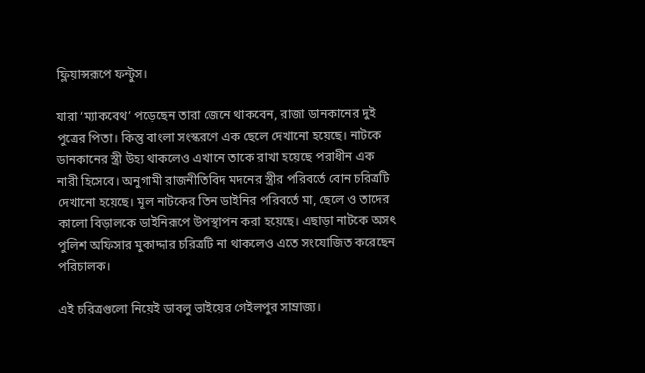ফ্লিয়ান্সরূপে ফন্টুস।

যারা ‘ম্যাকবেথ’ পড়েছেন তারা জেনে থাকবেন, রাজা ডানকানের দুই পুত্রের পিতা। কিন্তু বাংলা সংস্করণে এক ছেলে দেখানো হয়েছে। নাটকে ডানকানের স্ত্রী উহ্য থাকলেও এখানে তাকে রাখা হয়েছে পরাধীন এক নারী হিসেবে। অনুগামী রাজনীতিবিদ মদনের স্ত্রীর পরিবর্তে বোন চরিত্রটি দেখানো হয়েছে। মূল নাটকের তিন ডাইনির পরিবর্তে মা, ছেলে ও তাদের কালো বিড়ালকে ডাইনিরূপে উপস্থাপন করা হয়েছে। এছাড়া নাটকে অসৎ পুলিশ অফিসার মুকাদ্দার চরিত্রটি না থাকলেও এতে সংযোজিত করেছেন পরিচালক।

এই চরিত্রগুলো নিয়েই ডাবলু ভাইয়ের গেইলপুর সাম্রাজ্য।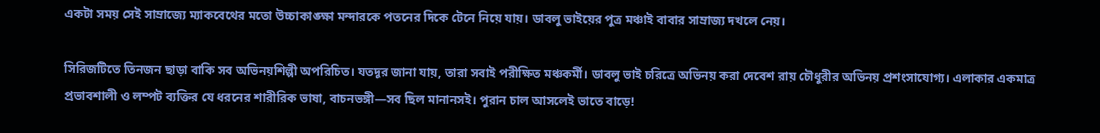একটা সময় সেই সাম্রাজ্যে ম্যাকবেথের মতো উচ্চাকাঙ্ক্ষা মন্দারকে পতনের দিকে টেনে নিয়ে যায়। ডাবলু ভাইয়ের পুত্র মঞ্চাই বাবার সাম্রাজ্য দখলে নেয়।

সিরিজটিতে তিনজন ছাড়া বাকি সব অভিনয়শিল্পী অপরিচিত। যতদূর জানা যায়, তারা সবাই পরীক্ষিত মঞ্চকর্মী। ডাবলু ভাই চরিত্রে অভিনয় করা দেবেশ রায় চৌধুরীর অভিনয় প্রশংসাযোগ্য। এলাকার একমাত্র প্রভাবশালী ও লম্পট ব্যক্তির যে ধরনের শারীরিক ভাষা, বাচনভঙ্গী—সব ছিল মানানসই। পুরান চাল আসলেই ভাতে বাড়ে!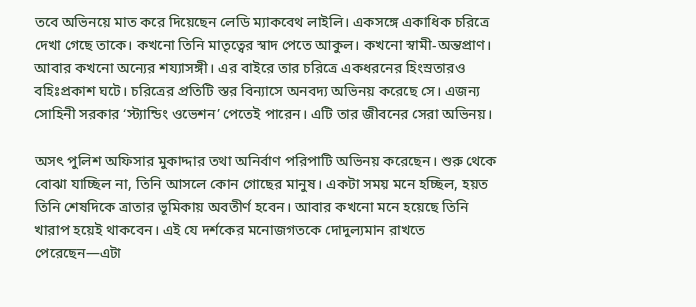তবে অভিনয়ে মাত করে দিয়েছেন লেডি ম্যাকবেথ লাইলি। একসঙ্গে একাধিক চরিত্রে দেখা গেছে তাকে। কখনো তিনি মাতৃত্বের স্বাদ পেতে আকুল। কখনো স্বামী-অন্তপ্রাণ। আবার কখনো অন্যের শয্যাসঙ্গী। এর বাইরে তার চরিত্রে একধরনের হিংস্রতারও বহিঃপ্রকাশ ঘটে। চরিত্রের প্রতিটি স্তর বিন্যাসে অনবদ্য অভিনয় করেছে সে। এজন্য সোহিনী সরকার ‘স্ট্যান্ডিং ওভেশন’ পেতেই পারেন। এটি তার জীবনের সেরা অভিনয়।

অসৎ পুলিশ অফিসার মুকাদ্দার তথা অনির্বাণ পরিপাটি অভিনয় করেছেন। শুরু থেকে বোঝা যাচ্ছিল না, তিনি আসলে কোন গোছের মানুষ। একটা সময় মনে হচ্ছিল, হয়ত তিনি শেষদিকে ত্রাতার ভূমিকায় অবতীর্ণ হবেন। আবার কখনো মনে হয়েছে তিনি খারাপ হয়েই থাকবেন। এই যে দর্শকের মনোজগতকে দোদুল্যমান রাখতে পেরেছেন—এটা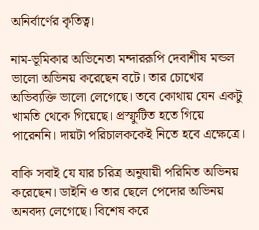অনির্বার্ণের কৃতিত্ব।

নাম-ভূমিকার অভিনেতা মন্দাররূপি দেবাশীষ মন্ডল ভালো অভিনয় করেছেন বটে। তার চোখের অভিব্যক্তি ভালো লেগেছে। তবে কোথায় যেন একটু খামতি থেকে গিয়েছে। প্রস্ফুটিত হতে গিয়ে পারেননি। দায়টা পরিচালককেই নিতে হবে এক্ষেত্রে।

বাকি সবাই যে যার চরিত্র অনুযায়ী পরিমিত অভিনয় করেছেন। ডাইনি ও তার ছেলে পেদোর অভিনয় অনবদ্য লেগেছে। বিশেষ করে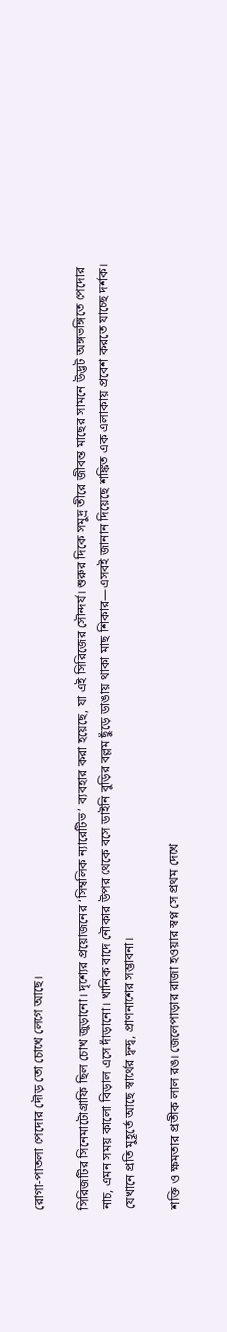রোগা-পাতলা পেদোর দৌড় তো চোখে লেগে আছে।

সিরিজটির সিনেমাটোগ্রাফি ছিল চোখ জুড়ানো। দৃশ্যের প্রয়োজনের ‘সিম্বলিক ন্যারেটিভ’ ব্যবহার করা হয়েছে, যা এই সিরিজের সৌন্দর্য। শুরুর দিকে সমুদ্র তীরে জীবন্ত মাছের সামনে উদ্ভট অঙ্গভঙ্গিতে পেদোর নাচ, এমন সময় কালো বিড়াল এসে দাঁড়ানো। খানিক বাদে নৌকার উপর থেকে বসে ডাইনি বুড়ির বল্লম ছুঁড়ে ডাঙায় থাকা মাছ শিকার—এসবই জানান দিয়েছে শঙ্কিত এক এলাকায় প্রবেশ করতে যাচ্ছে দর্শক। যেখানে প্রতি মুহূর্তে আছে স্বার্থের দ্বন্দ্ব, প্রাণনাশের সম্ভাবনা।

শক্তি ও ক্ষমতার প্রতীক লাল রঙ। জেলেপাড়ার রাজা হওয়ার স্বপ্ন সে প্রথম দেখে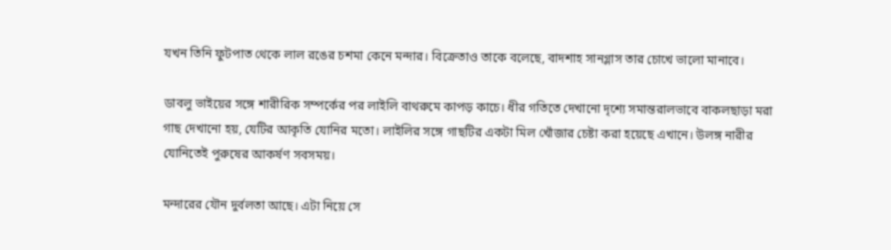যখন তিনি ফুটপাত থেকে লাল রঙের চশমা কেনে মন্দার। বিক্রেতাও তাকে বলেছে, বাদশাহ সানগ্লাস তার চোখে ভালো মানাবে।

ডাবলু ভাইয়ের সঙ্গে শারীরিক সম্পর্কের পর লাইলি বাথরুমে কাপড় কাচে। ধীর গতিতে দেখানো দৃশ্যে সমান্তরালভাবে বাকলছাড়া মরা গাছ দেখানো হয়, যেটির আকৃতি যোনির মতো। লাইলির সঙ্গে গাছটির একটা মিল খোঁজার চেষ্টা করা হয়েছে এখানে। উলঙ্গ নারীর যোনিতেই পুরুষের আকর্ষণ সবসময়।

মন্দারের যৌন দুর্বলতা আছে। এটা নিয়ে সে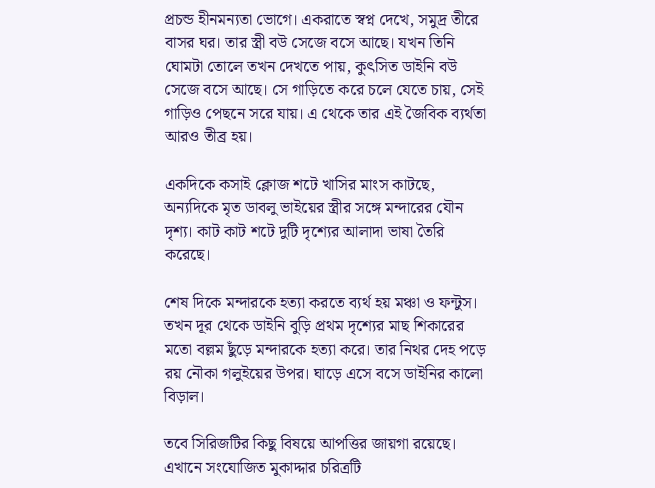প্রচন্ড হীনমন্যতা ভোগে। একরাতে স্বপ্ন দেখে, সমুদ্র তীরে বাসর ঘর। তার স্ত্রী বউ সেজে বসে আছে। যখন তিনি ঘোমটা তোলে তখন দেখতে পায়, কুৎসিত ডাইনি বউ সেজে বসে আছে। সে গাড়িতে করে চলে যেতে চায়, সেই গাড়িও পেছনে সরে যায়। এ থেকে তার এই জৈবিক ব্যর্থতা আরও তীব্র হয়।

একদিকে কসাই ক্লোজ শটে খাসির মাংস কাটছে, অন্যদিকে মৃত ডাবলু ভাইয়ের স্ত্রীর সঙ্গে মন্দারের যৌন দৃশ্য। কাট কাট শটে দুটি দৃশ্যের আলাদা ভাষা তৈরি করেছে।

শেষ দিকে মন্দারকে হত্যা করতে ব্যর্থ হয় মঞ্চা ও ফন্টুস। তখন দূর থেকে ডাইনি বুড়ি প্রথম দৃশ্যের মাছ শিকারের মতো বল্লম ছুঁড়ে মন্দারকে হত্যা করে। তার নিথর দেহ পড়ে রয় নৌকা গলুইয়ের উপর। ঘাড়ে এসে বসে ডাইনির কালো বিড়াল।

তবে সিরিজটির কিছু বিষয়ে আপত্তির জায়গা রয়েছে। এখানে সংযোজিত মুকাদ্দার চরিত্রটি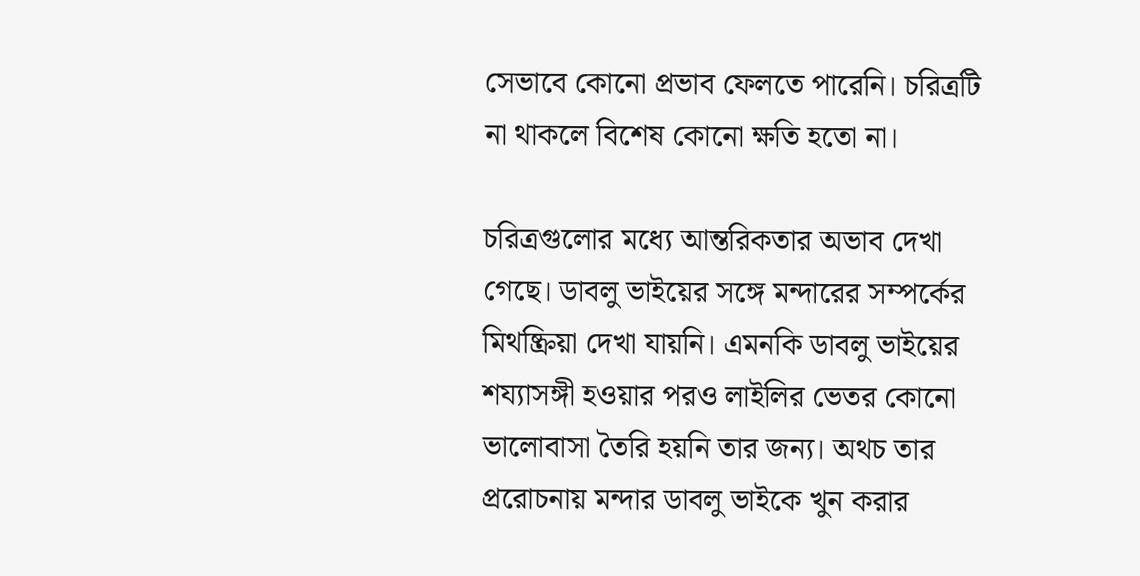সেভাবে কোনো প্রভাব ফেলতে পারেনি। চরিত্রটি না থাকলে বিশেষ কোনো ক্ষতি হতো না।

চরিত্রগুলোর মধ্যে আন্তরিকতার অভাব দেখা গেছে। ডাবলু ভাইয়ের সঙ্গে মন্দারের সম্পর্কের মিথষ্ক্রিয়া দেখা যায়নি। এমনকি ডাবলু ভাইয়ের শয্যাসঙ্গী হওয়ার পরও লাইলির ভেতর কোনো ভালোবাসা তৈরি হয়নি তার জন্য। অথচ তার প্ররোচনায় মন্দার ডাবলু ভাইকে খুন করার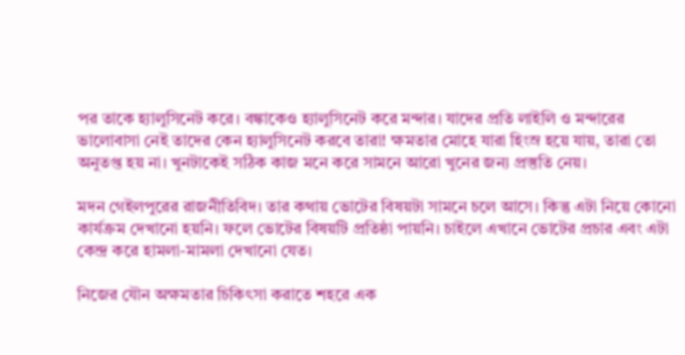পর তাকে হ্যালুসিনেট করে। বঙ্কাকেও হ্যালুসিনেট করে মন্দার। যাদের প্রতি লাইলি ও মন্দারের ভালোবাসা নেই তাদের কেন হ্যালুসিনেট করবে তারা! ক্ষমতার মোহে যারা হিংস্র হয়ে যায়, তারা তো অনুতপ্ত হয় না। খুনটাকেই সঠিক কাজ মনে করে সামনে আরো খুনের জন্য প্রস্তুতি নেয়।

মদন গেইলপুরের রাজনীতিবিদ। তার কথায় ভোটের বিষয়টা সামনে চলে আসে। কিন্তু এটা নিয়ে কোনো কার্যক্রম দেখানো হয়নি। ফলে ভোটের বিষয়টি প্রতিষ্ঠা পায়নি। চাইলে এখানে ভোটের প্রচার এবং এটা কেন্দ্র করে হামলা-মামলা দেখানো যেত।

নিজের যৌন অক্ষমতার চিকিৎসা করাতে শহরে এক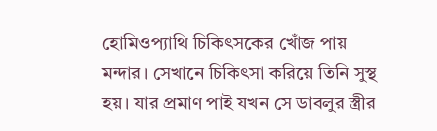হোমিওপ্যাথি চিকিৎসকের খোঁজ পায় মন্দার। সেখানে চিকিৎসা করিয়ে তিনি সুস্থ হয়। যার প্রমাণ পাই যখন সে ডাবলুর স্ত্রীর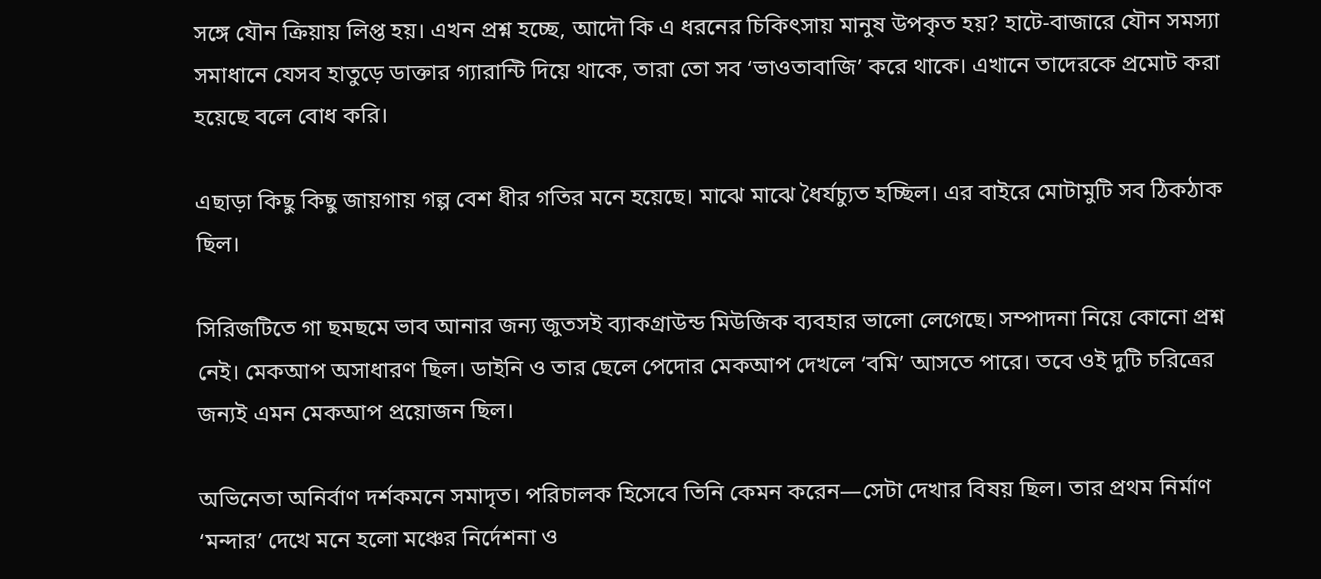সঙ্গে যৌন ক্রিয়ায় লিপ্ত হয়। এখন প্রশ্ন হচ্ছে, আদৌ কি এ ধরনের চিকিৎসায় মানুষ উপকৃত হয়? হাটে-বাজারে যৌন সমস্যা সমাধানে যেসব হাতুড়ে ডাক্তার গ্যারান্টি দিয়ে থাকে, তারা তো সব ‘ভাওতাবাজি’ করে থাকে। এখানে তাদেরকে প্রমোট করা হয়েছে বলে বোধ করি।

এছাড়া কিছু কিছু জায়গায় গল্প বেশ ধীর গতির মনে হয়েছে। মাঝে মাঝে ধৈর্যচ্যুত হচ্ছিল। এর বাইরে মোটামুটি সব ঠিকঠাক ছিল।

সিরিজটিতে গা ছমছমে ভাব আনার জন্য জুতসই ব্যাকগ্রাউন্ড মিউজিক ব্যবহার ভালো লেগেছে। সম্পাদনা নিয়ে কোনো প্রশ্ন নেই। মেকআপ অসাধারণ ছিল। ডাইনি ও তার ছেলে পেদোর মেকআপ দেখলে ‘বমি’ আসতে পারে। তবে ওই দুটি চরিত্রের জন্যই এমন মেকআপ প্রয়োজন ছিল।

অভিনেতা অনির্বাণ দর্শকমনে সমাদৃত। পরিচালক হিসেবে তিনি কেমন করেন—সেটা দেখার বিষয় ছিল। তার প্রথম নির্মাণ ‘মন্দার’ দেখে মনে হলো মঞ্চের নির্দেশনা ও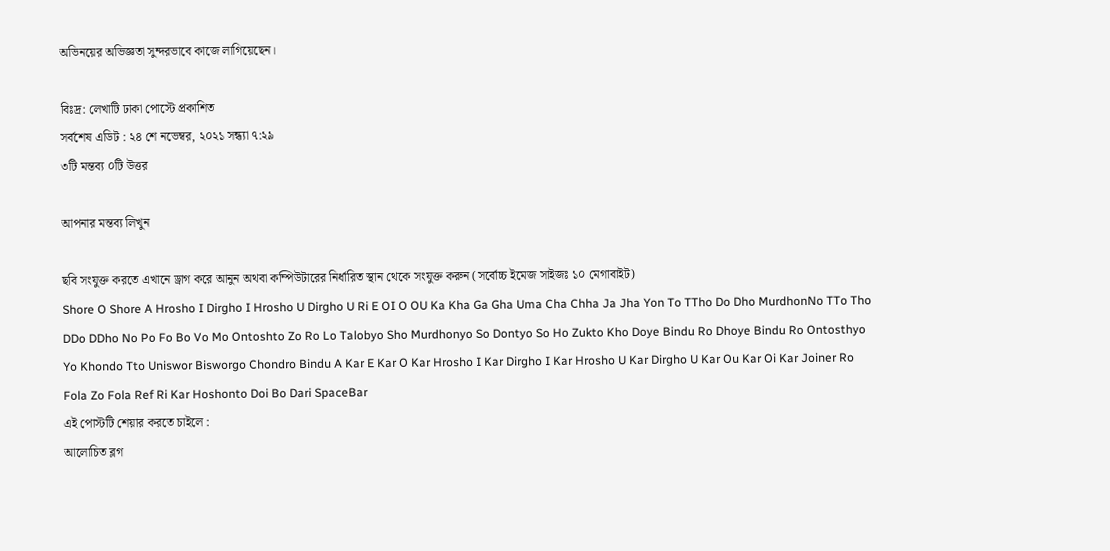অভিনয়ের অভিজ্ঞতা সুন্দরভাবে কাজে লাগিয়েছেন।

বিঃদ্র: লেখাটি ঢাকা পোস্টে প্রকাশিত
সর্বশেষ এডিট : ২৪ শে নভেম্বর, ২০২১ সন্ধ্যা ৭:২৯
৩টি মন্তব্য ০টি উত্তর

আপনার মন্তব্য লিখুন

ছবি সংযুক্ত করতে এখানে ড্রাগ করে আনুন অথবা কম্পিউটারের নির্ধারিত স্থান থেকে সংযুক্ত করুন (সর্বোচ্চ ইমেজ সাইজঃ ১০ মেগাবাইট)
Shore O Shore A Hrosho I Dirgho I Hrosho U Dirgho U Ri E OI O OU Ka Kha Ga Gha Uma Cha Chha Ja Jha Yon To TTho Do Dho MurdhonNo TTo Tho DDo DDho No Po Fo Bo Vo Mo Ontoshto Zo Ro Lo Talobyo Sho Murdhonyo So Dontyo So Ho Zukto Kho Doye Bindu Ro Dhoye Bindu Ro Ontosthyo Yo Khondo Tto Uniswor Bisworgo Chondro Bindu A Kar E Kar O Kar Hrosho I Kar Dirgho I Kar Hrosho U Kar Dirgho U Kar Ou Kar Oi Kar Joiner Ro Fola Zo Fola Ref Ri Kar Hoshonto Doi Bo Dari SpaceBar
এই পোস্টটি শেয়ার করতে চাইলে :
আলোচিত ব্লগ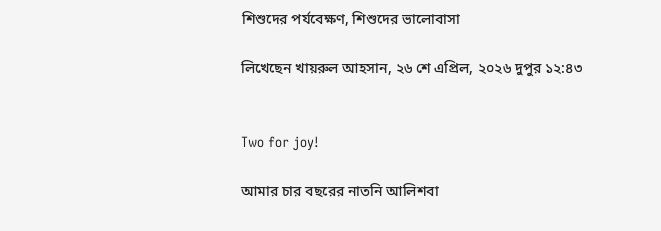শিশুদের পর্যবেক্ষণ, শিশুদের ভালোবাসা

লিখেছেন খায়রুল আহসান, ২৬ শে এপ্রিল, ২০২৬ দুপুর ১২:৪৩


Two for joy!

আমার চার বছরের নাতনি আলিশবা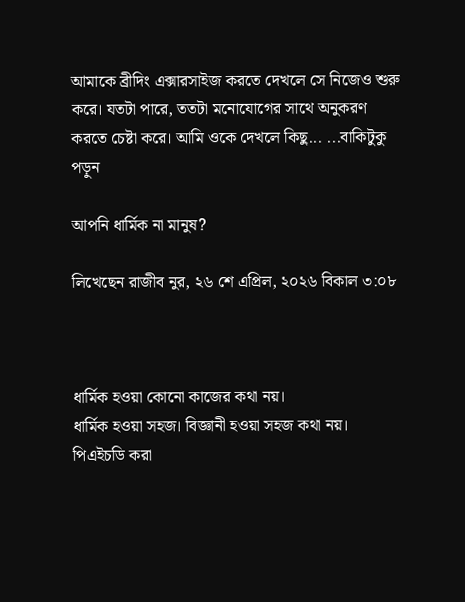আমাকে ব্রীদিং এক্সারসাইজ করতে দেখলে সে নিজেও শুরু করে। যতটা পারে, ততটা মনোযোগের সাথে অনুকরণ করতে চেষ্টা করে। আমি ওকে দেখলে কিছু... ...বাকিটুকু পড়ুন

আপনি ধার্মিক না মানুষ?

লিখেছেন রাজীব নুর, ২৬ শে এপ্রিল, ২০২৬ বিকাল ৩:০৮



ধার্মিক হওয়া কোনো কাজের কথা নয়।
ধার্মিক হওয়া সহজ। বিজ্ঞানী হওয়া সহজ কথা নয়। পিএইচডি করা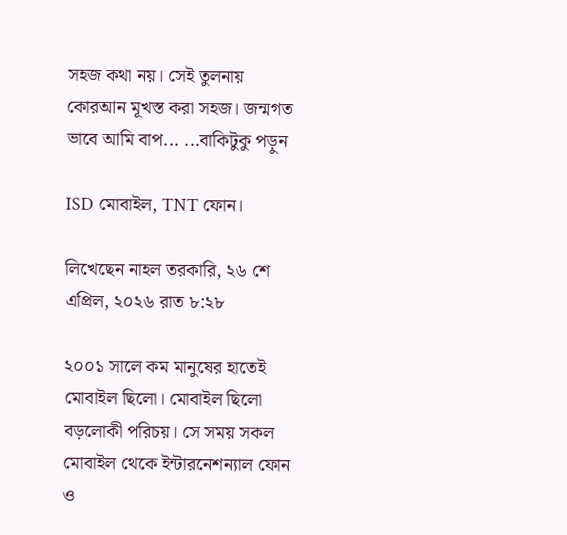সহজ কথা নয়। সেই তুলনায় কোরআন মূখস্ত করা সহজ। জন্মগত ভাবে আমি বাপ... ...বাকিটুকু পড়ুন

ISD মোবাইল, TNT ফোন।

লিখেছেন নাহল তরকারি, ২৬ শে এপ্রিল, ২০২৬ রাত ৮:২৮

২০০১ সালে কম মানুষের হাতেই মোবাইল ছিলো। মোবাইল ছিলো বড়লোকী পরিচয়। সে সময় সকল মোবাইল থেকে ইন্টারনেশন্যাল ফোন ও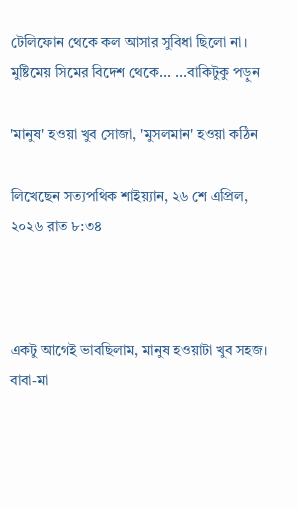টেলিফোন থেকে কল আসার সুবিধা ছিলো না। মুষ্টিমেয় সিমের বিদেশ থেকে... ...বাকিটুকু পড়ুন

'মানুষ' হওয়া খুব সোজা, 'মুসলমান' হওয়া কঠিন

লিখেছেন সত্যপথিক শাইয়্যান, ২৬ শে এপ্রিল, ২০২৬ রাত ৮:৩৪



একটু আগেই ভাবছিলাম, মানুষ হওয়াটা খুব সহজ। বাবা-মা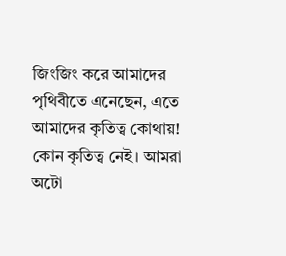জিংজিং করে আমাদের পৃথিবীতে এনেছেন, এতে আমাদের কৃতিত্ব কোথায়! কোন কৃতিত্ব নেই। আমরা অটো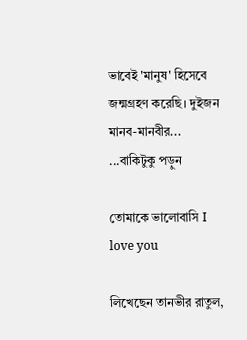ভাবেই 'মানুষ' হিসেবে জন্মগ্রহণ করেছি। দুইজন মানব-মানবীর... ...বাকিটুকু পড়ুন

তোমাকে ভালোবাসি I love you

লিখেছেন তানভীর রাতুল,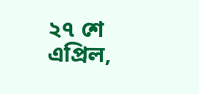২৭ শে এপ্রিল,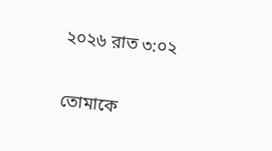২০২৬ রাত ৩:০২

তোমাকে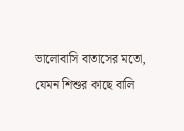ভালোবাসি বাতাসের মতো,
যেমন শিশুর কাছে বালি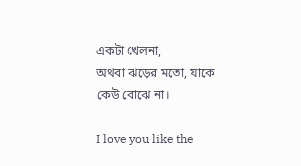একটা খেলনা,
অথবা ঝড়ের মতো, যাকে কেউ বোঝে না।

I love you like the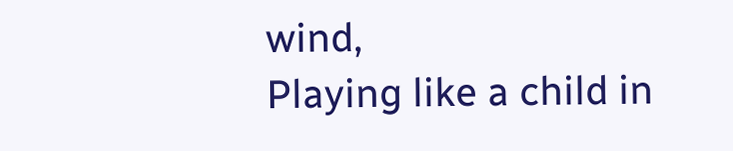wind,
Playing like a child in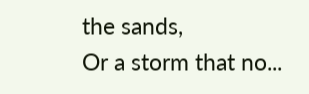the sands,
Or a storm that no...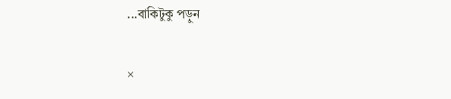...বাকিটুকু পড়ুন

×